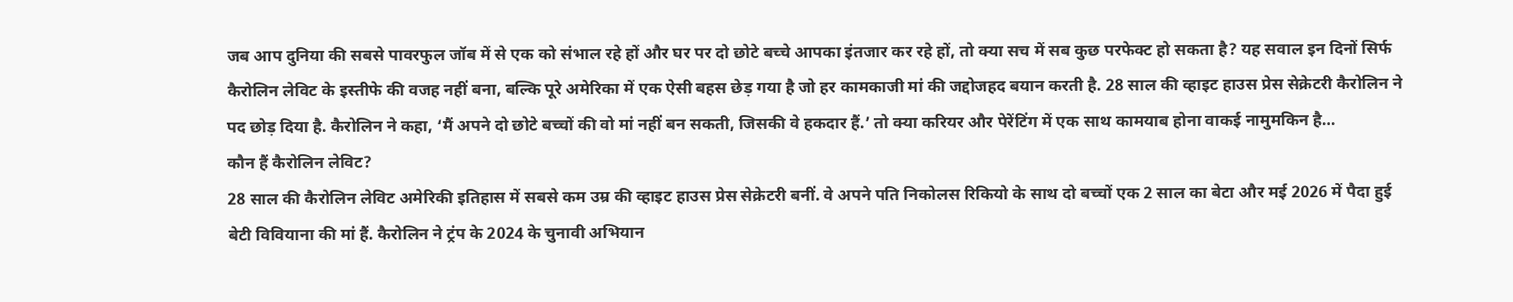जब आप दुनिया की सबसे पावरफुल जॉब में से एक को संभाल रहे हों और घर पर दो छोटे बच्चे आपका इंतजार कर रहे हों, तो क्या सच में सब कुछ परफेक्ट हो सकता है? यह सवाल इन दिनों सिर्फ कैरोलिन लेविट के इस्तीफे की वजह नहीं बना, बल्कि पूरे अमेरिका में एक ऐसी बहस छेड़ गया है जो हर कामकाजी मां की जद्दोजहद बयान करती है. 28 साल की व्हाइट हाउस प्रेस सेक्रेटरी कैरोलिन ने पद छोड़ दिया है. कैरोलिन ने कहा, ‘मैं अपने दो छोटे बच्चों की वो मां नहीं बन सकती, जिसकी वे हकदार हैं.’ तो क्या करियर और पेरेंटिंग में एक साथ कामयाब होना वाकई नामुमकिन है…
कौन हैं कैरोलिन लेविट?
28 साल की कैरोलिन लेविट अमेरिकी इतिहास में सबसे कम उम्र की व्हाइट हाउस प्रेस सेक्रेटरी बनीं. वे अपने पति निकोलस रिकियो के साथ दो बच्चों एक 2 साल का बेटा और मई 2026 में पैदा हुई बेटी विवियाना की मां हैं. कैरोलिन ने ट्रंप के 2024 के चुनावी अभियान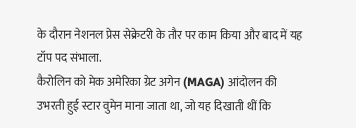के दौरान नेशनल प्रेस सेक्रेटरी के तौर पर काम किया और बाद में यह टॉप पद संभाला.
कैरोलिन को मेक अमेरिका ग्रेट अगेन (MAGA) आंदोलन की उभरती हुई स्टार वुमेन माना जाता था, जो यह दिखाती थीं कि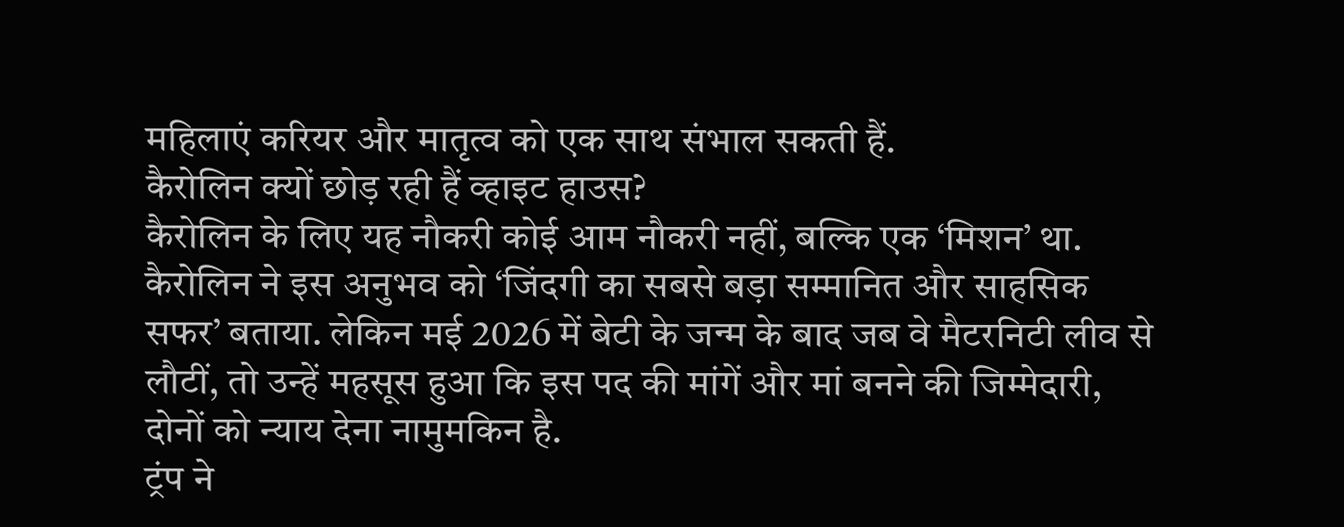महिलाएं करियर और मातृत्व को एक साथ संभाल सकती हैं.
कैरोलिन क्यों छोड़ रही हैं व्हाइट हाउस?
कैरोलिन के लिए यह नौकरी कोई आम नौकरी नहीं, बल्कि एक ‘मिशन’ था. कैरोलिन ने इस अनुभव को ‘जिंदगी का सबसे बड़ा सम्मानित और साहसिक सफर’ बताया. लेकिन मई 2026 में बेटी के जन्म के बाद जब वे मैटरनिटी लीव से लौटीं, तो उन्हें महसूस हुआ कि इस पद की मांगें और मां बनने की जिम्मेदारी, दोनों को न्याय देना नामुमकिन है.
ट्रंप ने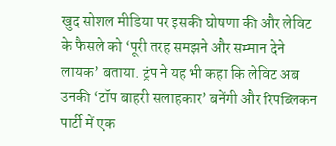खुद सोशल मीडिया पर इसकी घोषणा की और लेविट के फैसले को ‘पूरी तरह समझने और सम्मान देने लायक’ बताया. ट्रंप ने यह भी कहा कि लेविट अब उनकी ‘टॉप बाहरी सलाहकार’ बनेंगी और रिपब्लिकन पार्टी में एक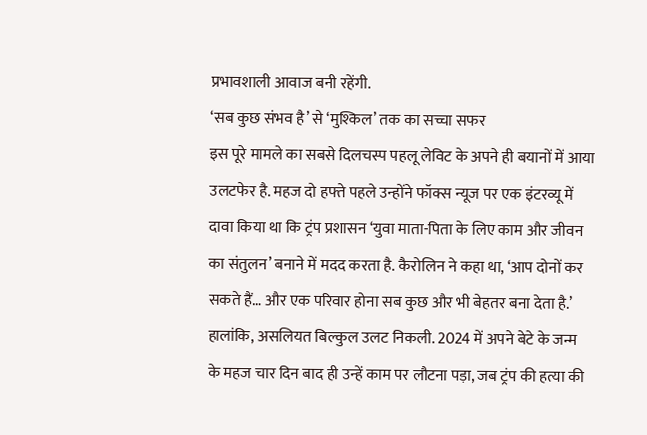प्रभावशाली आवाज बनी रहेंगी.
‘सब कुछ संभव है’ से ‘मुश्किल’ तक का सच्चा सफर
इस पूरे मामले का सबसे दिलचस्प पहलू लेविट के अपने ही बयानों में आया उलटफेर है. महज दो हफ्ते पहले उन्होंने फॉक्स न्यूज पर एक इंटरव्यू में दावा किया था कि ट्रंप प्रशासन ‘युवा माता-पिता के लिए काम और जीवन का संतुलन’ बनाने में मदद करता है. कैरोलिन ने कहा था, ‘आप दोनों कर सकते हैं… और एक परिवार होना सब कुछ और भी बेहतर बना देता है.’
हालांकि, असलियत बिल्कुल उलट निकली. 2024 में अपने बेटे के जन्म के महज चार दिन बाद ही उन्हें काम पर लौटना पड़ा, जब ट्रंप की हत्या की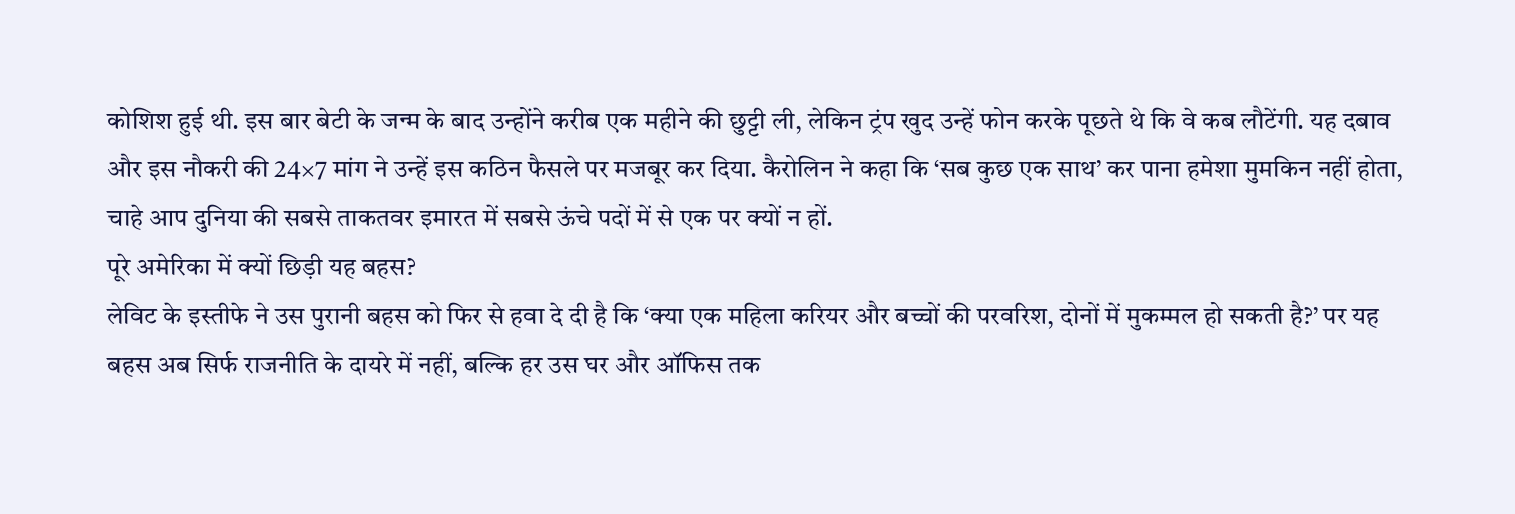कोशिश हुई थी. इस बार बेटी के जन्म के बाद उन्होंने करीब एक महीने की छुट्टी ली, लेकिन ट्रंप खुद उन्हें फोन करके पूछते थे कि वे कब लौटेंगी. यह दबाव और इस नौकरी की 24×7 मांग ने उन्हें इस कठिन फैसले पर मजबूर कर दिया. कैरोलिन ने कहा कि ‘सब कुछ एक साथ’ कर पाना हमेशा मुमकिन नहीं होता, चाहे आप दुनिया की सबसे ताकतवर इमारत में सबसे ऊंचे पदों में से एक पर क्यों न हों.
पूरे अमेरिका में क्यों छिड़ी यह बहस?
लेविट के इस्तीफे ने उस पुरानी बहस को फिर से हवा दे दी है कि ‘क्या एक महिला करियर और बच्चों की परवरिश, दोनों में मुकम्मल हो सकती है?’ पर यह बहस अब सिर्फ राजनीति के दायरे में नहीं, बल्कि हर उस घर और ऑफिस तक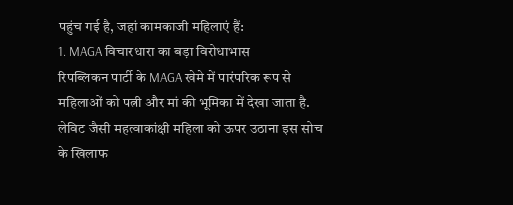पहुंच गई है, जहां कामकाजी महिलाएं हैं:
1. MAGA विचारधारा का बड़ा विरोधाभास
रिपब्लिकन पार्टी के MAGA खेमे में पारंपरिक रूप से महिलाओं को पत्नी और मां की भूमिका में देखा जाता है. लेविट जैसी महत्वाकांक्षी महिला को ऊपर उठाना इस सोच के खिलाफ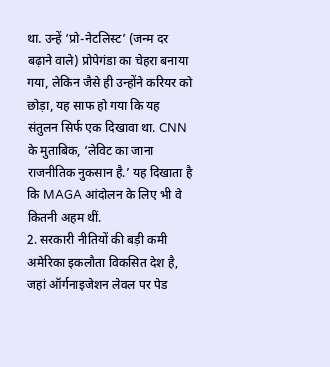था. उन्हें ‘प्रो-नेटलिस्ट’ (जन्म दर बढ़ाने वाले) प्रोपेगंडा का चेहरा बनाया गया, लेकिन जैसे ही उन्होंने करियर को छोड़ा, यह साफ हो गया कि यह संतुलन सिर्फ एक दिखावा था. CNN के मुताबिक, ‘लेविट का जाना राजनीतिक नुकसान है.’ यह दिखाता है कि MAGA आंदोलन के लिए भी वे कितनी अहम थीं.
2. सरकारी नीतियों की बड़ी कमी
अमेरिका इकलौता विकसित देश है, जहां ऑर्गनाइजेशन लेवल पर पेड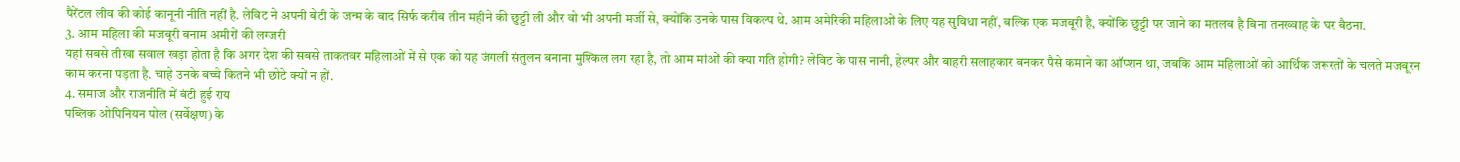पैरेंटल लीव की कोई कानूनी नीति नहीं है. लेविट ने अपनी बेटी के जन्म के बाद सिर्फ करीब तीन महीने की छुट्टी ली और वो भी अपनी मर्जी से, क्योंकि उनके पास विकल्प थे. आम अमेरिकी महिलाओं के लिए यह सुविधा नहीं, बल्कि एक मजबूरी है, क्योंकि छुट्टी पर जाने का मतलब है बिना तनख्वाह के घर बैठना.
3. आम महिला की मजबूरी बनाम अमीरों की लग्जरी
यहां सबसे तीखा सवाल खड़ा होता है कि अगर देश की सबसे ताकतवर महिलाओं में से एक को यह जंगली संतुलन बनाना मुश्किल लग रहा है, तो आम मांओं की क्या गति होगी? लेविट के पास नानी, हेल्पर और बाहरी सलाहकार बनकर पैसे कमाने का ऑप्शन था, जबकि आम महिलाओं को आर्थिक जरूरतों के चलते मजबूरन काम करना पड़ता है. चाहे उनके बच्चे कितने भी छोटे क्यों न हों.
4. समाज और राजनीति में बंटी हुई राय
पब्लिक ओपिनियन पोल (सर्वेक्षण) के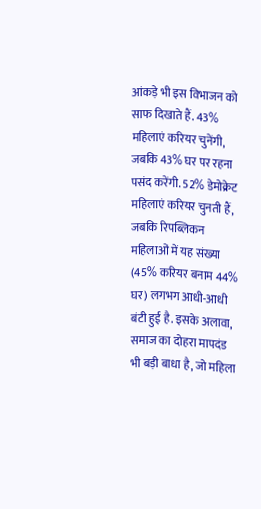आंकड़े भी इस विभाजन को साफ दिखाते हैं. 43% महिलाएं करियर चुनेंगी, जबकि 43% घर पर रहना पसंद करेंगी. 52% डेमोक्रेट महिलाएं करियर चुनती हैं, जबकि रिपब्लिकन महिलाओं में यह संख्या (45% करियर बनाम 44% घर) लगभग आधी-आधी बंटी हुई है. इसके अलावा, समाज का दोहरा मापदंड भी बड़ी बाधा है, जो महिला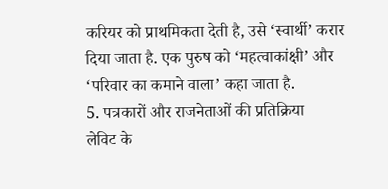करियर को प्राथमिकता देती है, उसे ‘स्वार्थी’ करार दिया जाता है. एक पुरुष को ‘महत्वाकांक्षी’ और ‘परिवार का कमाने वाला’ कहा जाता है.
5. पत्रकारों और राजनेताओं की प्रतिक्रिया
लेविट के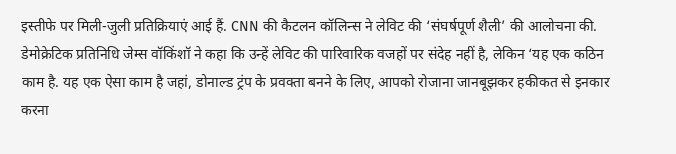इस्तीफे पर मिली-जुली प्रतिक्रियाएं आई हैं. CNN की कैटलन कॉलिन्स ने लेविट की ‘संघर्षपूर्ण शैली’ की आलोचना की. डेमोक्रेटिक प्रतिनिधि जेम्स वॉकिंशॉ ने कहा कि उन्हें लेविट की पारिवारिक वजहों पर संदेह नहीं है, लेकिन ‘यह एक कठिन काम है. यह एक ऐसा काम है जहां, डोनाल्ड ट्रंप के प्रवक्ता बनने के लिए, आपको रोजाना जानबूझकर हकीकत से इनकार करना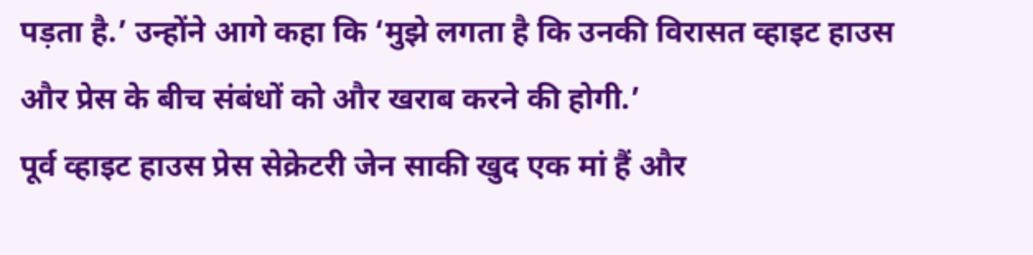पड़ता है.’ उन्होंने आगे कहा कि ‘मुझे लगता है कि उनकी विरासत व्हाइट हाउस और प्रेस के बीच संबंधों को और खराब करने की होगी.’
पूर्व व्हाइट हाउस प्रेस सेक्रेटरी जेन साकी खुद एक मां हैं और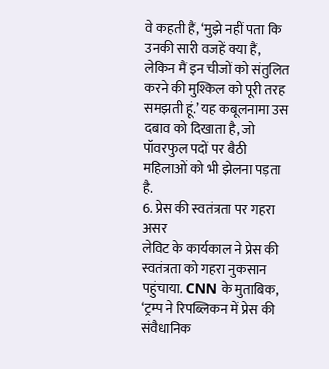वे कहती हैं, ‘मुझे नहीं पता कि उनकी सारी वजहें क्या हैं, लेकिन मैं इन चीजों को संतुलित करने की मुश्किल को पूरी तरह समझती हूं.’ यह कबूलनामा उस दबाव को दिखाता है, जो पॉवरफुल पदों पर बैठी महिलाओं को भी झेलना पड़ता है.
6. प्रेस की स्वतंत्रता पर गहरा असर
लेविट के कार्यकाल ने प्रेस की स्वतंत्रता को गहरा नुकसान पहुंचाया. CNN के मुताबिक, ‘ट्रम्प ने रिपब्लिकन में प्रेस की संवैधानिक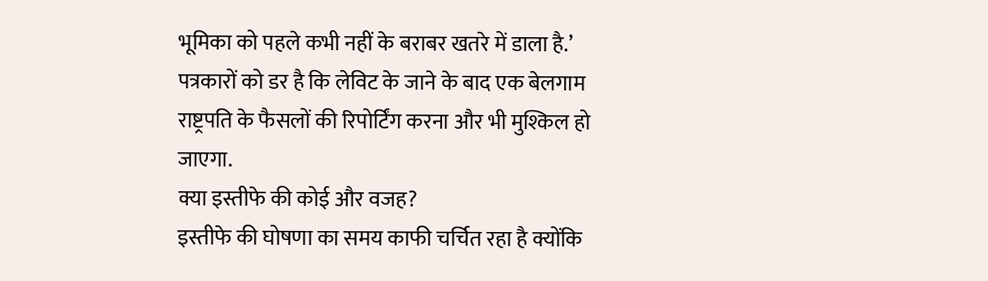भूमिका को पहले कभी नहीं के बराबर खतरे में डाला है.’ पत्रकारों को डर है कि लेविट के जाने के बाद एक बेलगाम राष्ट्रपति के फैसलों की रिपोर्टिंग करना और भी मुश्किल हो जाएगा.
क्या इस्तीफे की कोई और वजह?
इस्तीफे की घोषणा का समय काफी चर्चित रहा है क्योंकि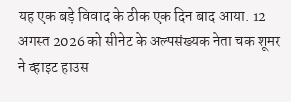यह एक बड़े विवाद के ठीक एक दिन बाद आया. 12 अगस्त 2026 को सीनेट के अल्पसंख्यक नेता चक शूमर ने व्हाइट हाउस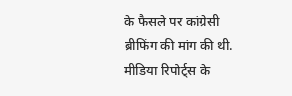के फैसले पर कांग्रेसी ब्रीफिंग की मांग की थी. मीडिया रिपोर्ट्स के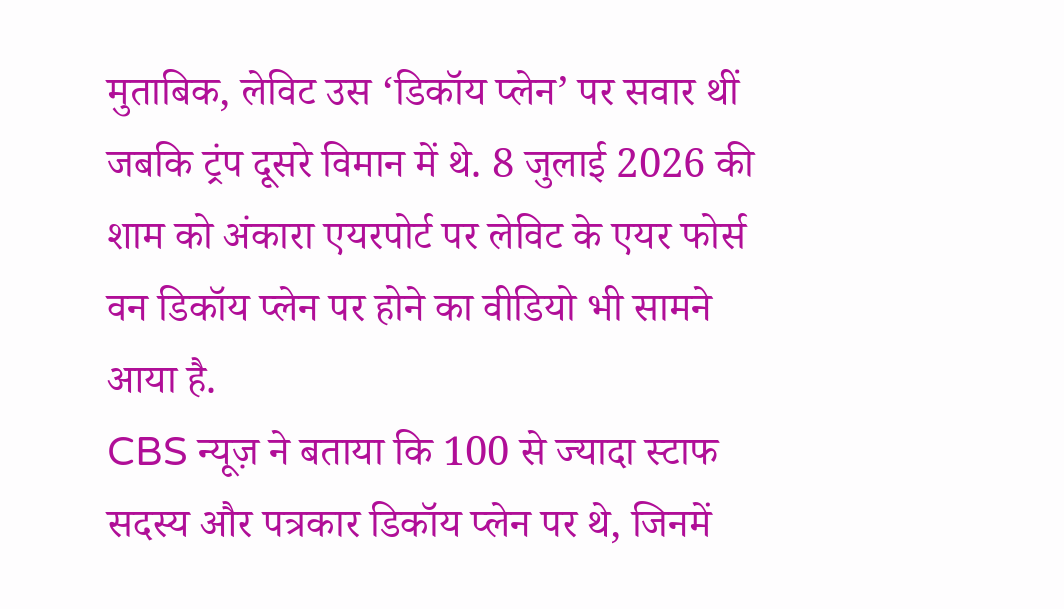मुताबिक, लेविट उस ‘डिकॉय प्लेन’ पर सवार थीं जबकि ट्रंप दूसरे विमान में थे. 8 जुलाई 2026 की शाम को अंकारा एयरपोर्ट पर लेविट के एयर फोर्स वन डिकॉय प्लेन पर होने का वीडियो भी सामने आया है.
CBS न्यूज़ ने बताया कि 100 से ज्यादा स्टाफ सदस्य और पत्रकार डिकॉय प्लेन पर थे, जिनमें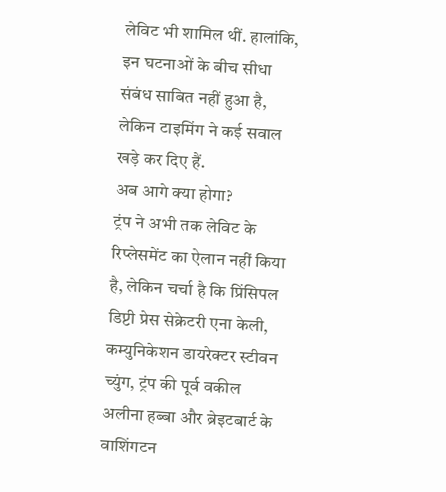लेविट भी शामिल थीं. हालांकि, इन घटनाओं के बीच सीधा संबंध साबित नहीं हुआ है, लेकिन टाइमिंग ने कई सवाल खड़े कर दिए हैं.
अब आगे क्या होगा?
ट्रंप ने अभी तक लेविट के रिप्लेसमेंट का ऐलान नहीं किया है, लेकिन चर्चा है कि प्रिंसिपल डिप्टी प्रेस सेक्रेटरी एना केली, कम्युनिकेशन डायरेक्टर स्टीवन च्युंग, ट्रंप की पूर्व वकील अलीना हब्बा और ब्रेइटबार्ट के वाशिंगटन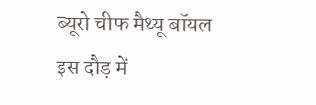ब्यूरो चीफ मैथ्यू बॉयल इस दौड़ में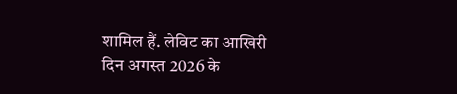शामिल हैं. लेविट का आखिरी दिन अगस्त 2026 के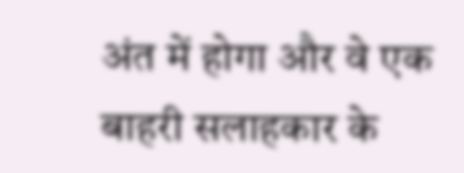अंत में होगा और वे एक बाहरी सलाहकार के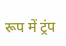रूप में ट्रंप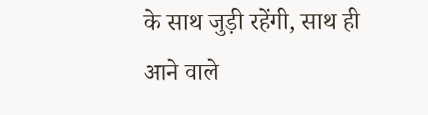के साथ जुड़ी रहेंगी, साथ ही आने वाले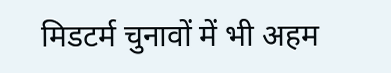मिडटर्म चुनावों में भी अहम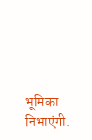भूमिका निभाएंगी.